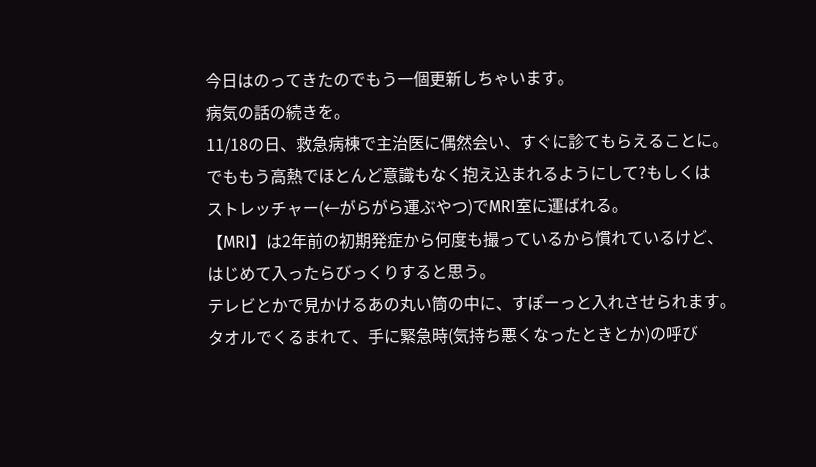今日はのってきたのでもう一個更新しちゃいます。
病気の話の続きを。
11/18の日、救急病棟で主治医に偶然会い、すぐに診てもらえることに。
でももう高熱でほとんど意識もなく抱え込まれるようにして?もしくは
ストレッチャー(←がらがら運ぶやつ)でMRI室に運ばれる。
【MRI】は2年前の初期発症から何度も撮っているから慣れているけど、
はじめて入ったらびっくりすると思う。
テレビとかで見かけるあの丸い筒の中に、すぽーっと入れさせられます。
タオルでくるまれて、手に緊急時(気持ち悪くなったときとか)の呼び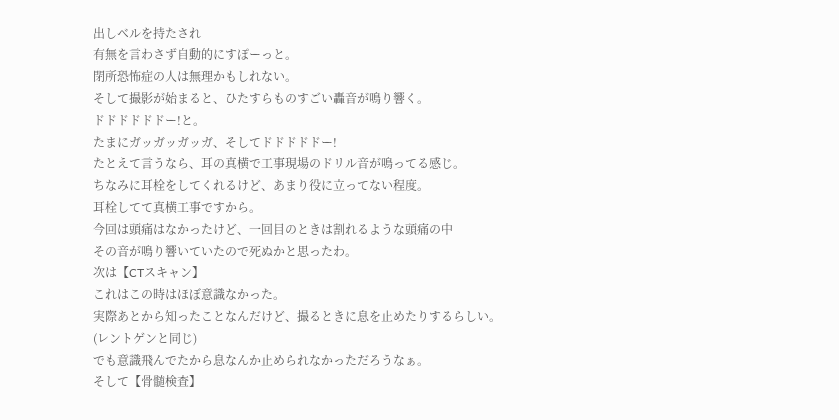出しベルを持たされ
有無を言わさず自動的にすぽーっと。
閉所恐怖症の人は無理かもしれない。
そして撮影が始まると、ひたすらものすごい轟音が鳴り響く。
ドドドドドドー!と。
たまにガッガッガッガ、そしてドドドドドー!
たとえて言うなら、耳の真横で工事現場のドリル音が鳴ってる感じ。
ちなみに耳栓をしてくれるけど、あまり役に立ってない程度。
耳栓してて真横工事ですから。
今回は頭痛はなかったけど、一回目のときは割れるような頭痛の中
その音が鳴り響いていたので死ぬかと思ったわ。
次は【CTスキャン】
これはこの時はほぼ意識なかった。
実際あとから知ったことなんだけど、撮るときに息を止めたりするらしい。
(レントゲンと同じ)
でも意識飛んでたから息なんか止められなかっただろうなぁ。
そして【骨髄検査】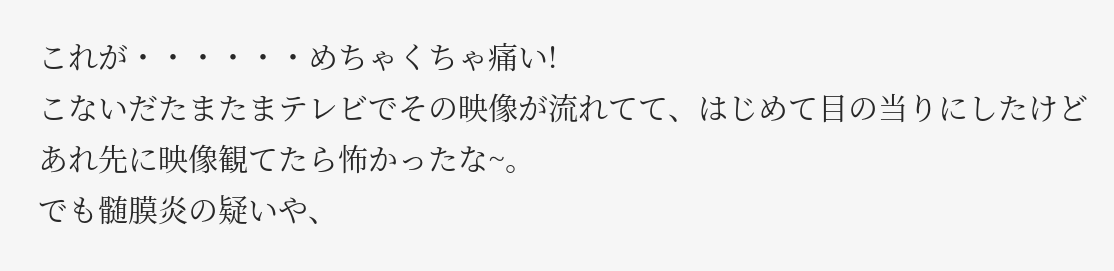これが・・・・・・めちゃくちゃ痛い!
こないだたまたまテレビでその映像が流れてて、はじめて目の当りにしたけど
あれ先に映像観てたら怖かったな~。
でも髄膜炎の疑いや、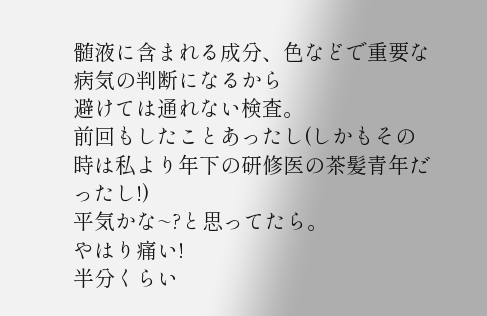髄液に含まれる成分、色などで重要な病気の判断になるから
避けては通れない検査。
前回もしたことあったし(しかもその時は私より年下の研修医の茶髪青年だったし!)
平気かな~?と思ってたら。
やはり痛い!
半分くらい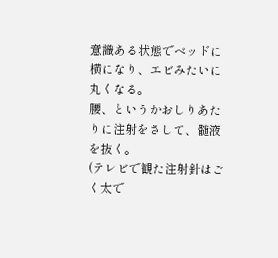意識ある状態でベッドに横になり、エビみたいに丸くなる。
腰、というかおしりあたりに注射をさして、髄液を抜く。
(テレビで観た注射針はごく太で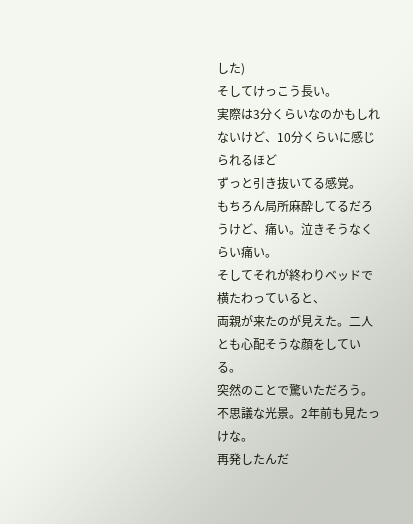した)
そしてけっこう長い。
実際は3分くらいなのかもしれないけど、10分くらいに感じられるほど
ずっと引き抜いてる感覚。
もちろん局所麻酔してるだろうけど、痛い。泣きそうなくらい痛い。
そしてそれが終わりベッドで横たわっていると、
両親が来たのが見えた。二人とも心配そうな顔をしている。
突然のことで驚いただろう。不思議な光景。2年前も見たっけな。
再発したんだ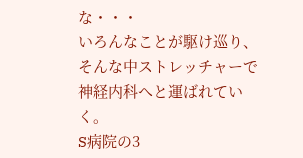な・・・
いろんなことが駆け巡り、そんな中ストレッチャーで神経内科へと運ばれていく。
S病院の3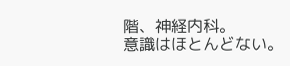階、神経内科。
意識はほとんどない。